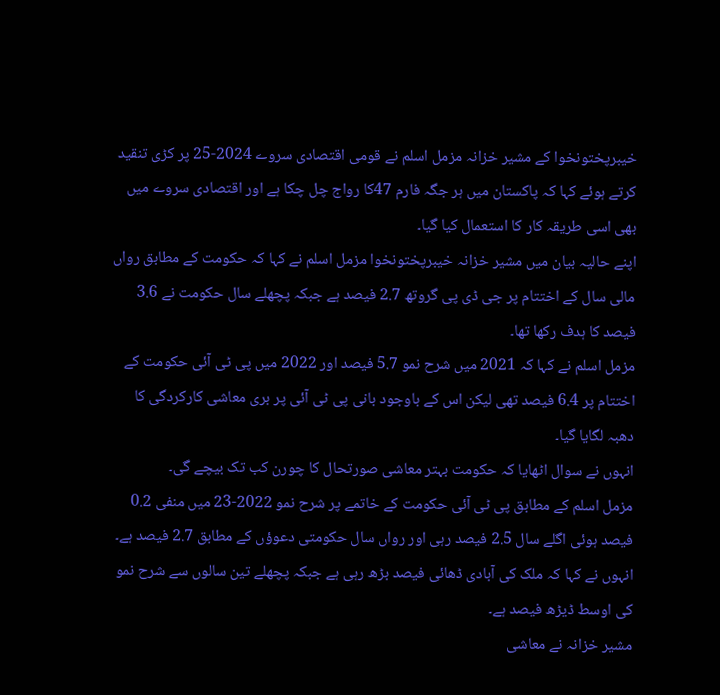خیبرپختونخوا کے مشیر خزانہ مزمل اسلم نے قومی اقتصادی سروے 2024-25 پر کڑی تنقید کرتے ہوئے کہا کہ پاکستان میں ہر جگہ فارم 47کا رواج چل چکا ہے اور اقتصادی سروے میں بھی اسی طریقہ کار کا استعمال کیا گیا۔
اپنے حالیہ بیان میں مشیر خزانہ خیبرپختونخوا مزمل اسلم نے کہا کہ حکومت کے مطابق رواں مالی سال کے اختتام پر جی ڈی پی گروتھ 2.7 فیصد ہے جبکہ پچھلے سال حکومت نے 3.6 فیصد کا ہدف رکھا تھا۔
مزمل اسلم نے کہا کہ 2021 میں شرح نمو 5.7 فیصد اور 2022 میں پی ٹی آئی حکومت کے اختتام پر 6.4 فیصد تھی لیکن اس کے باوجود بانی پی ٹی آئی پر بری معاشی کارکردگی کا دھبہ لگایا گیا۔
انہوں نے سوال اٹھایا کہ حکومت بہتر معاشی صورتحال کا چورن کب تک بیچے گی۔
مزمل اسلم کے مطابق پی ٹی آئی حکومت کے خاتمے پر شرح نمو 2022-23 میں منفی 0.2 فیصد ہوئی اگلے سال 2.5 فیصد رہی اور رواں سال حکومتی دعوؤں کے مطابق 2.7 فیصد ہے۔
انہوں نے کہا کہ ملک کی آبادی ڈھائی فیصد بڑھ رہی ہے جبکہ پچھلے تین سالوں سے شرح نمو کی اوسط ڈیڑھ فیصد ہے۔
مشیر خزانہ نے معاشی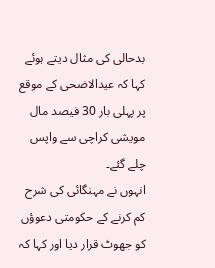بدحالی کی مثال دیتے ہوئے کہا کہ عیدالاضحی کے موقع پر پہلی بار 30 فیصد مال مویشی کراچی سے واپس چلے گئے۔
انہوں نے مہنگائی کی شرح کم کرنے کے حکومتی دعوؤں کو جھوٹ قرار دیا اور کہا کہ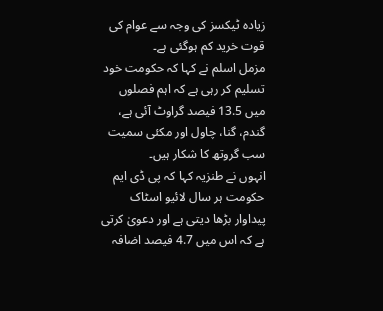زیادہ ٹیکسز کی وجہ سے عوام کی قوت خرید کم ہوگئی ہے۔
مزمل اسلم نے کہا کہ حکومت خود تسلیم کر رہی ہے کہ اہم فصلوں میں 13.5 فیصد گراوٹ آئی ہے، گندم، گنا، چاول اور مکئی سمیت سب گروتھ کا شکار ہیں۔
انہوں نے طنزیہ کہا کہ پی ڈی ایم حکومت ہر سال لائیو اسٹاک پیداوار بڑھا دیتی ہے اور دعویٰ کرتی ہے کہ اس میں 4.7 فیصد اضافہ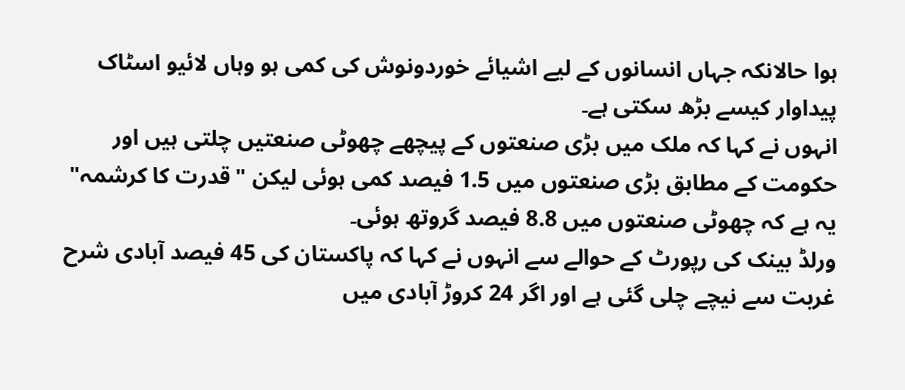ہوا حالانکہ جہاں انسانوں کے لیے اشیائے خوردونوش کی کمی ہو وہاں لائیو اسٹاک پیداوار کیسے بڑھ سکتی ہے۔
انہوں نے کہا کہ ملک میں بڑی صنعتوں کے پیچھے چھوٹی صنعتیں چلتی ہیں اور حکومت کے مطابق بڑی صنعتوں میں 1.5 فیصد کمی ہوئی لیکن "قدرت کا کرشمہ" یہ ہے کہ چھوٹی صنعتوں میں 8.8 فیصد گروتھ ہوئی۔
ورلڈ بینک کی رپورٹ کے حوالے سے انہوں نے کہا کہ پاکستان کی 45 فیصد آبادی شرح غربت سے نیچے چلی گئی ہے اور اگر 24 کروڑ آبادی میں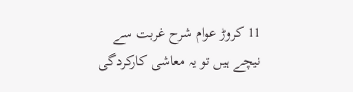11 کروڑ عوام شرح غربت سے نیچے ہیں تو یہ معاشی کارکردگی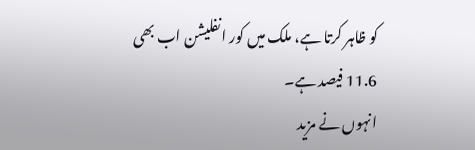کو ظاہر کرتا ہے، ملک میں کور انفلیشن اب بھی 11.6 فیصد ہے۔
انہوں نے مزید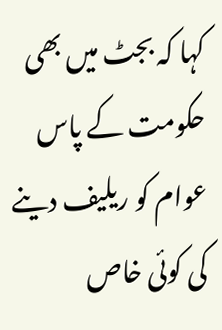کہا کہ بجٹ میں بھی حکومت کے پاس عوام کو ریلیف دینے کی کوئی خاص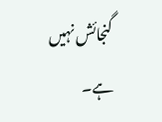گنجائش نہیں ہے۔